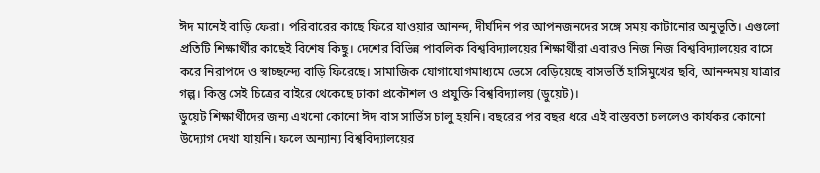ঈদ মানেই বাড়ি ফেরা। পরিবারের কাছে ফিরে যাওয়ার আনন্দ, দীর্ঘদিন পর আপনজনদের সঙ্গে সময় কাটানোর অনুভূতি। এগুলো প্রতিটি শিক্ষার্থীর কাছেই বিশেষ কিছু। দেশের বিভিন্ন পাবলিক বিশ্ববিদ্যালয়ের শিক্ষার্থীরা এবারও নিজ নিজ বিশ্ববিদ্যালয়ের বাসে করে নিরাপদে ও স্বাচ্ছন্দ্যে বাড়ি ফিরেছে। সামাজিক যোগাযোগমাধ্যমে ভেসে বেড়িয়েছে বাসভর্তি হাসিমুখের ছবি, আনন্দময় যাত্রার গল্প। কিন্তু সেই চিত্রের বাইরে থেকেছে ঢাকা প্রকৌশল ও প্রযুক্তি বিশ্ববিদ্যালয় (ডুয়েট)।
ডুয়েট শিক্ষার্থীদের জন্য এখনো কোনো ঈদ বাস সার্ভিস চালু হয়নি। বছরের পর বছর ধরে এই বাস্তবতা চললেও কার্যকর কোনো উদ্যোগ দেখা যায়নি। ফলে অন্যান্য বিশ্ববিদ্যালয়ের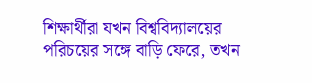শিক্ষার্থীরা যখন বিশ্ববিদ্যালয়ের পরিচয়ের সঙ্গে বাড়ি ফেরে, তখন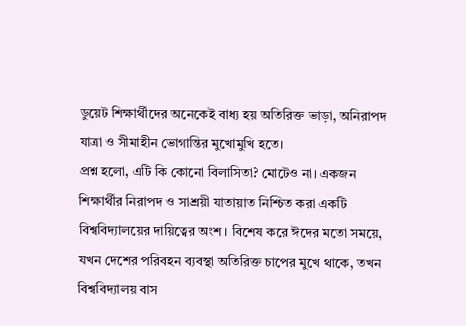ডুয়েট শিক্ষার্থীদের অনেকেই বাধ্য হয় অতিরিক্ত ভাড়া, অনিরাপদ যাত্রা ও সীমাহীন ভোগান্তির মুখোমুখি হতে।
প্রশ্ন হলো, এটি কি কোনো বিলাসিতা? মোটেও না। একজন শিক্ষার্থীর নিরাপদ ও সাশ্রয়ী যাতায়াত নিশ্চিত করা একটি বিশ্ববিদ্যালয়ের দায়িত্বের অংশ। বিশেষ করে ঈদের মতো সময়ে, যখন দেশের পরিবহন ব্যবস্থা অতিরিক্ত চাপের মুখে থাকে, তখন বিশ্ববিদ্যালয় বাস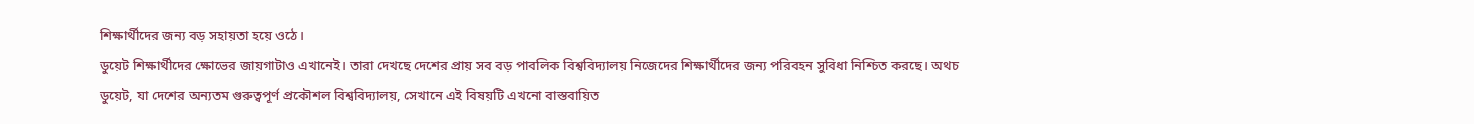শিক্ষার্থীদের জন্য বড় সহায়তা হয়ে ওঠে।
ডুয়েট শিক্ষার্থীদের ক্ষোভের জায়গাটাও এখানেই। তারা দেখছে দেশের প্রায় সব বড় পাবলিক বিশ্ববিদ্যালয় নিজেদের শিক্ষার্থীদের জন্য পরিবহন সুবিধা নিশ্চিত করছে। অথচ ডুয়েট, যা দেশের অন্যতম গুরুত্বপূর্ণ প্রকৌশল বিশ্ববিদ্যালয়, সেখানে এই বিষয়টি এখনো বাস্তবায়িত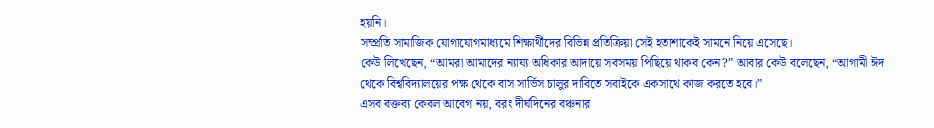হয়নি।
সম্প্রতি সামাজিক যোগাযোগমাধ্যমে শিক্ষার্থীদের বিভিন্ন প্রতিক্রিয়া সেই হতাশাকেই সামনে নিয়ে এসেছে।
কেউ লিখেছেন, “আমরা আমাদের ন্যায্য অধিকার আদায়ে সবসময় পিছিয়ে থাকব কেন?” আবার কেউ বলেছেন, “আগামী ঈদ থেকে বিশ্ববিদ্যালয়ের পক্ষ থেকে বাস সার্ভিস চালুর দাবিতে সবাইকে একসাথে কাজ করতে হবে।”
এসব বক্তব্য কেবল আবেগ নয়, বরং দীর্ঘদিনের বঞ্চনার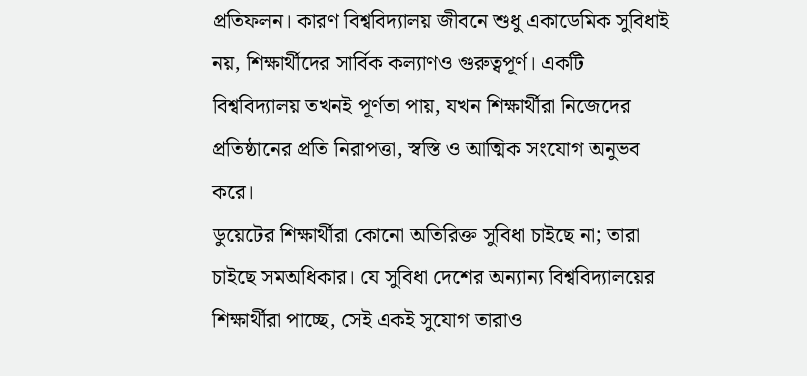প্রতিফলন। কারণ বিশ্ববিদ্যালয় জীবনে শুধু একাডেমিক সুবিধাই নয়, শিক্ষার্থীদের সার্বিক কল্যাণও গুরুত্বপূর্ণ। একটি বিশ্ববিদ্যালয় তখনই পূর্ণতা পায়, যখন শিক্ষার্থীরা নিজেদের প্রতিষ্ঠানের প্রতি নিরাপত্তা, স্বস্তি ও আত্মিক সংযোগ অনুভব করে।
ডুয়েটের শিক্ষার্থীরা কোনো অতিরিক্ত সুবিধা চাইছে না; তারা চাইছে সমঅধিকার। যে সুবিধা দেশের অন্যান্য বিশ্ববিদ্যালয়ের শিক্ষার্থীরা পাচ্ছে, সেই একই সুযোগ তারাও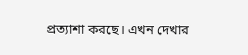প্রত্যাশা করছে। এখন দেখার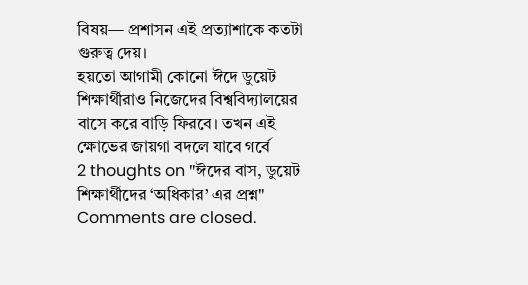বিষয়— প্রশাসন এই প্রত্যাশাকে কতটা গুরুত্ব দেয়।
হয়তো আগামী কোনো ঈদে ডুয়েট শিক্ষার্থীরাও নিজেদের বিশ্ববিদ্যালয়ের বাসে করে বাড়ি ফিরবে। তখন এই ক্ষোভের জায়গা বদলে যাবে গর্বে
2 thoughts on "ঈদের বাস, ডুয়েট শিক্ষার্থীদের ‘অধিকার’ এর প্রশ্ন"
Comments are closed.